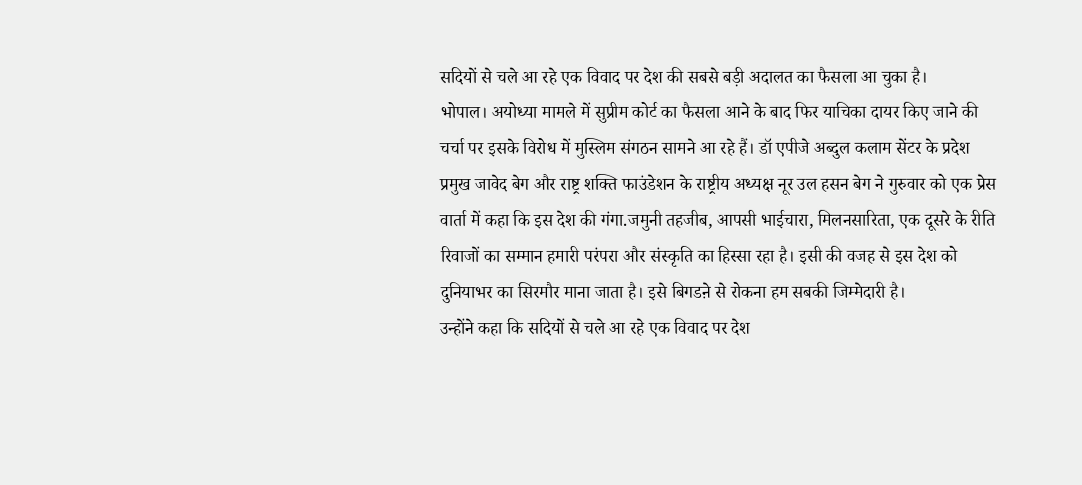सदियों से चले आ रहे एक विवाद पर देश की सबसे बड़ी अदालत का फैसला आ चुका है।
भोपाल। अयोध्या मामले में सुप्रीम कोर्ट का फैसला आने के बाद फिर याचिका दायर किए जाने की चर्चा पर इसके विरोध में मुस्लिम संगठन सामने आ रहे हैं। डॉ एपीजे अब्दुल कलाम सेंटर के प्रदेश प्रमुख जावेद बेग और राष्ट्र शक्ति फाउंडेशन के राष्ट्रीय अध्यक्ष नूर उल हसन बेग ने गुरुवार को एक प्रेस वार्ता में कहा कि इस देश की गंगा.जमुनी तहजीब, आपसी भाईचारा, मिलनसारिता, एक दूसरे के रीति रिवाजों का सम्मान हमारी परंपरा और संस्कृति का हिस्सा रहा है। इसी की वजह से इस देश को दुनियाभर का सिरमौर माना जाता है। इसे बिगडऩे से रोकना हम सबकी जिम्मेदारी है।
उन्होंने कहा कि सदियों से चले आ रहे एक विवाद पर देश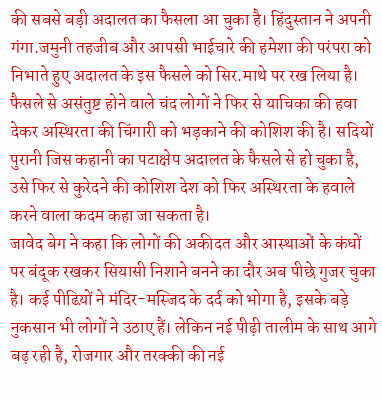की सबसे बड़ी अदालत का फैसला आ चुका है। हिंदुस्तान ने अपनी गंगा.जमुनी तहजीब और आपसी भाईचारे की हमेशा की परंपरा को निभाते हुए अदालत के इस फैसले को सिर.माथे पर रख लिया है। फैसले से असंतुष्ट होने वाले चंद लोगों ने फिर से याचिका की हवा देकर अस्थिरता की चिंगारी को भड़काने की कोशिश की है। सदियों पुरानी जिस कहानी का पटाक्षेप अदालत के फैसले से हो चुका है, उसे फिर से कुरेदने की कोशिश देश को फिर अस्थिरता के हवाले करने वाला कदम कहा जा सकता है।
जावेद बेग ने कहा कि लोगों की अकीदत और आस्थाओं के कंधों पर बंदूक रखकर सियासी निशाने बनने का दौर अब पीछे गुजर चुका है। कई पीढिय़ों ने मंदिर-मस्जिद के दर्द को भोगा है, इसके बड़े नुकसान भी लोगों ने उठाए हैं। लेकिन नई पीढ़ी तालीम के साथ आगे बढ़ रही है, रोजगार और तरक्की की नई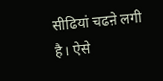सीढियां चढऩे लगी है। ऐसे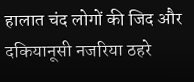हालात चंद लोगों की जिद और दकियानूसी नजरिया ठहरे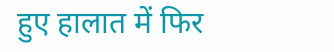हुए हालात में फिर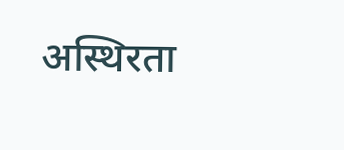अस्थिरता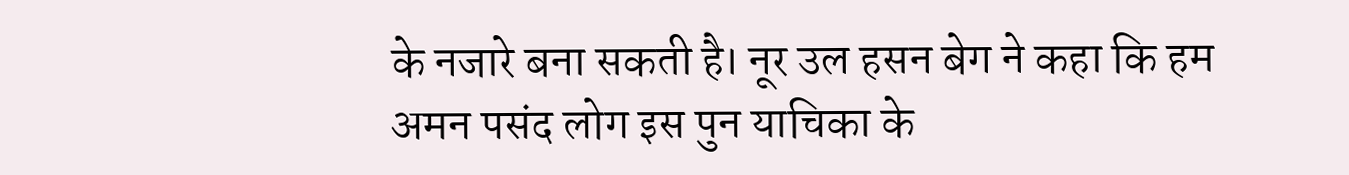के नजारे बना सकती है। नूर उल हसन बेग ने कहा कि हम अमन पसंद लोग इस पुन याचिका के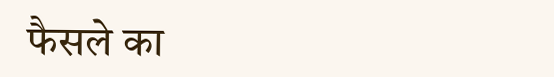फैसले का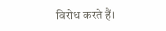विरोध करते हैं।